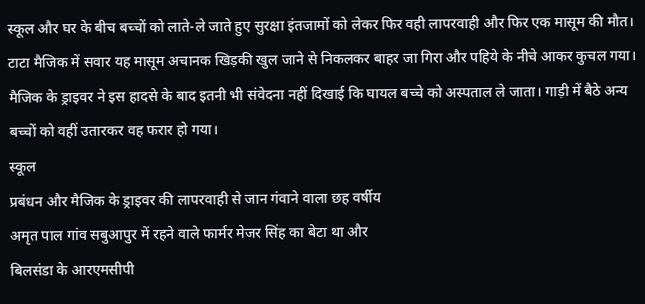स्कूल और घर के बीच बच्चों को लाते-ले जाते हुए सुरक्षा इंतजामों को लेकर फिर वही लापरवाही और फिर एक मासूम की मौत। टाटा मैजिक में सवार यह मासूम अचानक खिड़की खुल जाने से निकलकर बाहर जा गिरा और पहिये के नीचे आकर कुचल गया। मैजिक के ड्राइवर ने इस हादसे के बाद इतनी भी संवेदना नहीं दिखाई कि घायल बच्चे को अस्पताल ले जाता। गाड़ी में बैठे अन्य बच्चों को वहीं उतारकर वह फरार हो गया।
स्कूल
प्रबंधन और मैजिक के ड्राइवर की लापरवाही से जान गंवाने वाला छह वर्षीय
अमृत पाल गांव सबुआपुर में रहने वाले फार्मर मेजर सिंह का बेटा था और
बिलसंडा के आरएमसीपी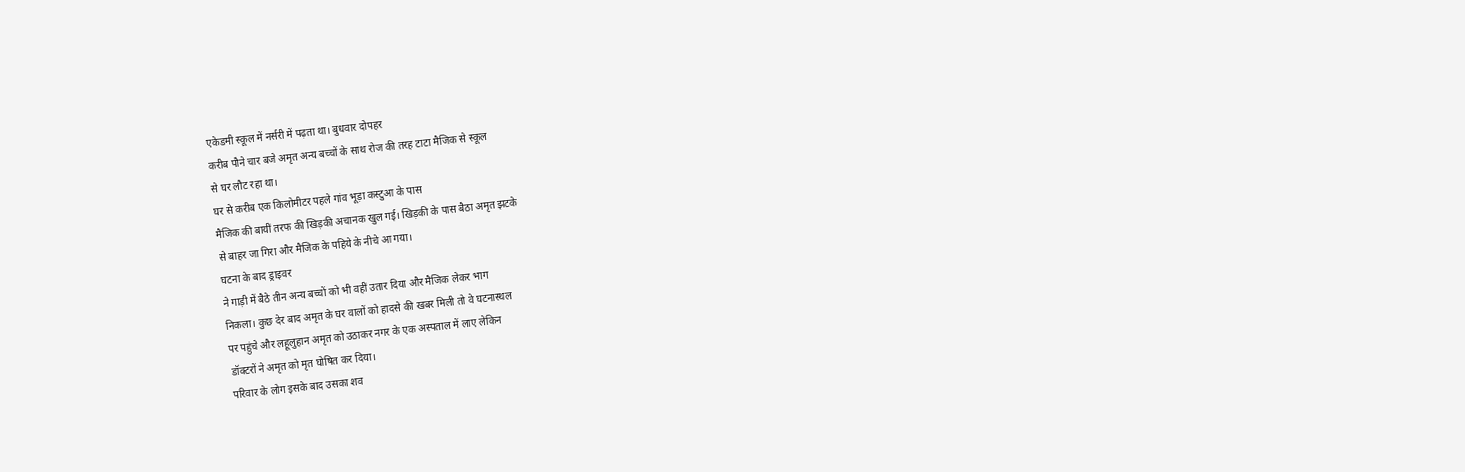एकेडमी स्कूल में नर्सरी में पढ़ता था। बुधवार दोपहर
करीब पौने चार बजे अमृत अन्य बच्चों के साथ रोज की तरह टाटा मैजिक से स्कूल
से घर लौट रहा था।
घर से करीब एक किलोमीटर पहले गांव भूड़ा कस्टुआ के पास
मैजिक की बायीं तरफ की खिड़की अचानक खुल गई। खिड़की के पास बैठा अमृत झटके
से बाहर जा गिरा और मैजिक के पहिये के नीचे आ गया।
घटना के बाद ड्राइवर
ने गाड़ी में बैठे तीन अन्य बच्चों को भी वहीं उतार दिया और मैजिक लेकर भाग
निकला। कुछ देर बाद अमृत के घर वालों को हादसे की खबर मिली तो वे घटनास्थल
पर पहुंचे और लहूलुहान अमृत को उठाकर नगर के एक अस्पताल में लाए लेकिन
डॉक्टरों ने अमृत को मृत घोषित कर दिया।
परिवार के लोग इसके बाद उसका शव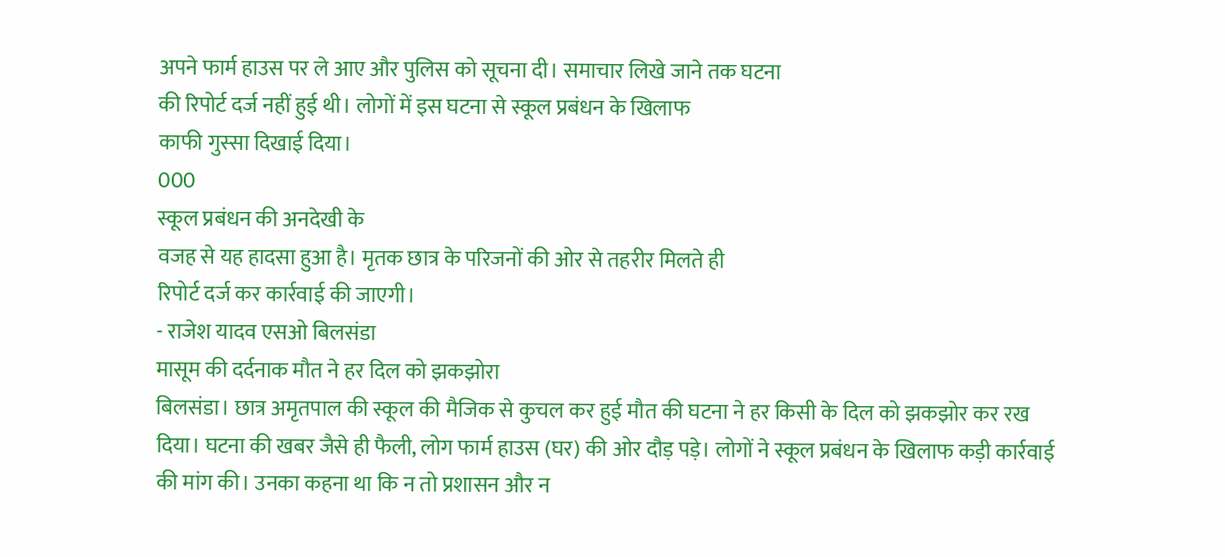अपने फार्म हाउस पर ले आए और पुलिस को सूचना दी। समाचार लिखे जाने तक घटना
की रिपोर्ट दर्ज नहीं हुई थी। लोगों में इस घटना से स्कूल प्रबंधन के खिलाफ
काफी गुस्सा दिखाई दिया।
000
स्कूल प्रबंधन की अनदेखी के
वजह से यह हादसा हुआ है। मृतक छात्र के परिजनों की ओर से तहरीर मिलते ही
रिपोर्ट दर्ज कर कार्रवाई की जाएगी।
- राजेश यादव एसओ बिलसंडा
मासूम की दर्दनाक मौत ने हर दिल को झकझोरा
बिलसंडा। छात्र अमृतपाल की स्कूल की मैजिक से कुचल कर हुई मौत की घटना ने हर किसी के दिल को झकझोर कर रख दिया। घटना की खबर जैसे ही फैली, लोग फार्म हाउस (घर) की ओर दौड़ पड़े। लोगों ने स्कूल प्रबंधन के खिलाफ कड़ी कार्रवाई की मांग की। उनका कहना था कि न तो प्रशासन और न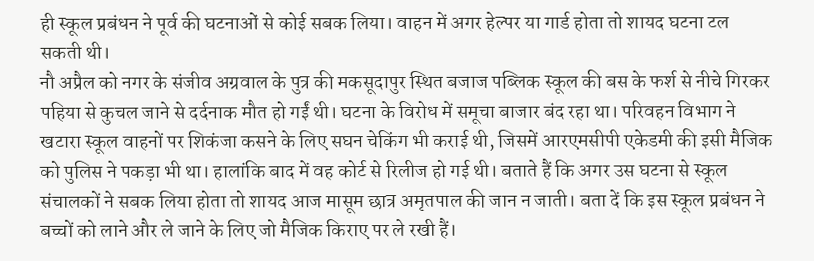ही स्कूल प्रबंधन ने पूर्व की घटनाओं से कोई सबक लिया। वाहन में अगर हेल्पर या गार्ड होता तो शायद घटना टल सकती थी।
नौ अप्रैल को नगर के संजीव अग्रवाल के पुत्र की मकसूदापुर स्थित बजाज पब्लिक स्कूल की बस के फर्श से नीचे गिरकर पहिया से कुचल जाने से दर्दनाक मौत हो गईं थी। घटना के विरोध में समूचा बाजार बंद रहा था। परिवहन विभाग ने खटारा स्कूल वाहनों पर शिकंजा कसने के लिए सघन चेकिंग भी कराई थी, जिसमें आरएमसीपी एकेडमी की इसी मैजिक को पुलिस ने पकड़ा भी था। हालांकि बाद में वह कोर्ट से रिलीज हो गई थी। बताते हैं कि अगर उस घटना से स्कूल संचालकों ने सबक लिया होता तो शायद आज मासूम छात्र अमृतपाल की जान न जाती। बता दें कि इस स्कूल प्रबंधन ने बच्चों को लाने और ले जाने के लिए जो मैजिक किराए पर ले रखी हैं।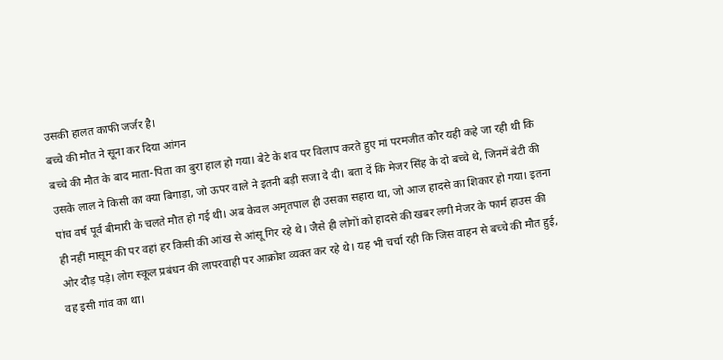उसकी हालत काफी जर्जर है।
बच्चे की मौत ने सूना कर दिया आंगन
बच्चे की मौत के बाद माता-पिता का बुरा हाल हो गया। बेटे के शव पर विलाप करते हुए मां परमजीत कौर यही कहे जा रही थी कि उसके लाल ने किसी का क्या बिगाड़ा, जो ऊपर वाले ने इतनी बड़ी सजा दे दी। बता दें कि मेजर सिंह के दो बच्चे थे, जिनमें बेटी की पांच वर्ष पूर्व बीमारी के चलते मौत हो गई थी। अब केवल अमृतपाल ही उसका सहारा था, जो आज हादसे का शिकार हो गया। इतना ही नहीं मासूम की पर वहां हर किसी की आंख से आंसू गिर रहे थे। जैसे ही लोगों को हादसे की खबर लगी मेजर के फार्म हाउस की ओर दौड़ पड़े। लोग स्कूल प्रबंधन की लापरवाही पर आक्रोश व्यक्त कर रहे थे। यह भी चर्चा रही कि जिस वाहन से बच्चे की मौत हुई, वह इसी गांव का था।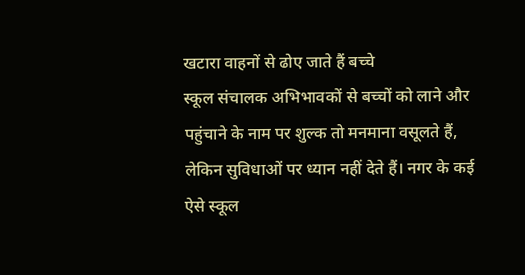खटारा वाहनों से ढोए जाते हैं बच्चे
स्कूल संचालक अभिभावकों से बच्चों को लाने और पहुंचाने के नाम पर शुल्क तो मनमाना वसूलते हैं, लेकिन सुविधाओं पर ध्यान नहीं देते हैं। नगर के कई ऐसे स्कूल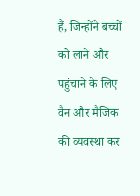हैं, जिन्होंने बच्चों को लाने और पहुंचाने के लिए वैन और मैजिक की व्यवस्था कर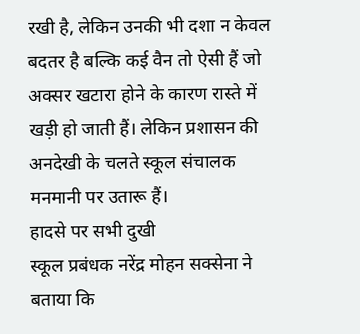रखी है, लेकिन उनकी भी दशा न केवल बदतर है बल्कि कई वैन तो ऐसी हैं जो अक्सर खटारा होने के कारण रास्ते में खड़ी हो जाती हैं। लेकिन प्रशासन की अनदेखी के चलते स्कूल संचालक मनमानी पर उतारू हैं।
हादसे पर सभी दुखी
स्कूल प्रबंधक नरेंद्र मोहन सक्सेना ने बताया कि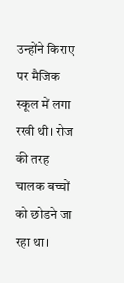उन्होंने किराए पर मैजिक स्कूल में लगा रखी थी। रोज की तरह चालक बच्चों को छोडने जा रहा था।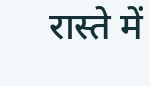रास्ते में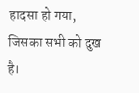हादसा हो गया, जिसका सभी को दुख है।